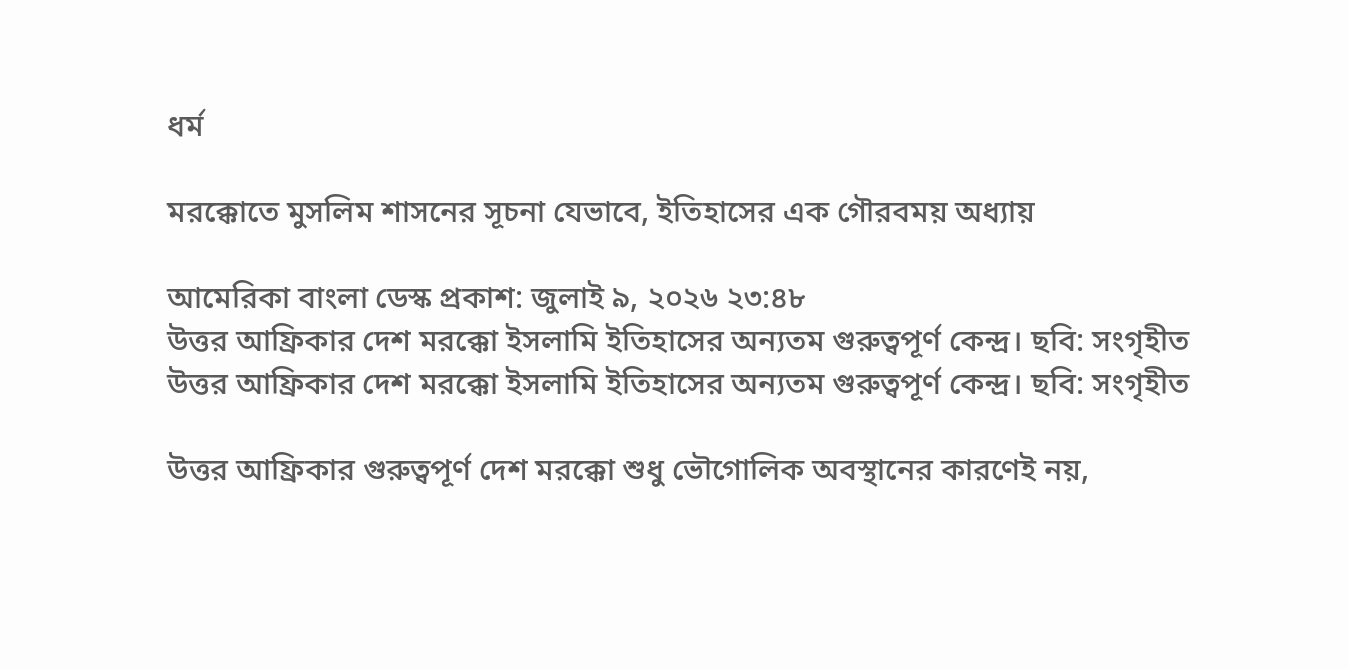ধর্ম

মরক্কোতে মুসলিম শাসনের সূচনা যেভাবে, ইতিহাসের এক গৌরবময় অধ্যায়

আমেরিকা বাংলা ডেস্ক প্রকাশ: জুলাই ৯, ২০২৬ ২৩:৪৮
উত্তর আফ্রিকার দেশ মরক্কো ইসলামি ইতিহাসের অন্যতম গুরুত্বপূর্ণ কেন্দ্র। ছবি: সংগৃহীত
উত্তর আফ্রিকার দেশ মরক্কো ইসলামি ইতিহাসের অন্যতম গুরুত্বপূর্ণ কেন্দ্র। ছবি: সংগৃহীত

উত্তর আফ্রিকার গুরুত্বপূর্ণ দেশ মরক্কো শুধু ভৌগোলিক অবস্থানের কারণেই নয়,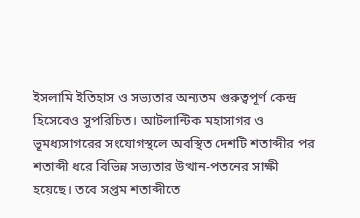ইসলামি ইতিহাস ও সভ্যতার অন্যতম গুরুত্বপূর্ণ কেন্দ্র হিসেবেও সুপরিচিত। আটলান্টিক মহাসাগর ও ভূমধ্যসাগরের সংযোগস্থলে অবস্থিত দেশটি শতাব্দীর পর শতাব্দী ধরে বিভিন্ন সভ্যতার উত্থান-পতনের সাক্ষী হয়েছে। তবে সপ্তম শতাব্দীতে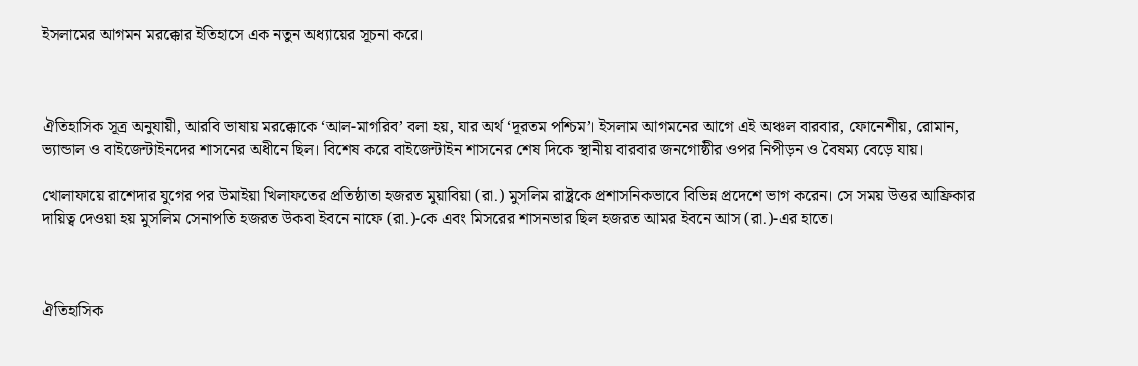ইসলামের আগমন মরক্কোর ইতিহাসে এক নতুন অধ্যায়ের সূচনা করে।



ঐতিহাসিক সূত্র অনুযায়ী, আরবি ভাষায় মরক্কোকে ‘আল-মাগরিব’ বলা হয়, যার অর্থ ‘দূরতম পশ্চিম’। ইসলাম আগমনের আগে এই অঞ্চল বারবার, ফোনেশীয়, রোমান, ভ্যান্ডাল ও বাইজেন্টাইনদের শাসনের অধীনে ছিল। বিশেষ করে বাইজেন্টাইন শাসনের শেষ দিকে স্থানীয় বারবার জনগোষ্ঠীর ওপর নিপীড়ন ও বৈষম্য বেড়ে যায়।

খোলাফায়ে রাশেদার যুগের পর উমাইয়া খিলাফতের প্রতিষ্ঠাতা হজরত মুয়াবিয়া (রা.) মুসলিম রাষ্ট্রকে প্রশাসনিকভাবে বিভিন্ন প্রদেশে ভাগ করেন। সে সময় উত্তর আফ্রিকার দায়িত্ব দেওয়া হয় মুসলিম সেনাপতি হজরত উকবা ইবনে নাফে (রা.)-কে এবং মিসরের শাসনভার ছিল হজরত আমর ইবনে আস (রা.)-এর হাতে।



ঐতিহাসিক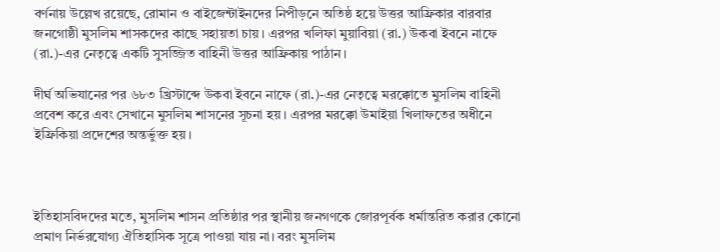বর্ণনায় উল্লেখ রয়েছে, রোমান ও বাইজেন্টাইনদের নিপীড়নে অতিষ্ঠ হয়ে উত্তর আফ্রিকার বারবার জনগোষ্ঠী মুসলিম শাসকদের কাছে সহায়তা চায়। এরপর খলিফা মুয়াবিয়া (রা.) উকবা ইবনে নাফে (রা.)-এর নেতৃত্বে একটি সুসজ্জিত বাহিনী উত্তর আফ্রিকায় পাঠান।

দীর্ঘ অভিযানের পর ৬৮৩ খ্রিস্টাব্দে উকবা ইবনে নাফে (রা.)-এর নেতৃত্বে মরক্কোতে মুসলিম বাহিনী প্রবেশ করে এবং সেখানে মুসলিম শাসনের সূচনা হয়। এরপর মরক্কো উমাইয়া খিলাফতের অধীনে ইফ্রিকিয়া প্রদেশের অন্তর্ভুক্ত হয়।



ইতিহাসবিদদের মতে, মুসলিম শাসন প্রতিষ্ঠার পর স্থানীয় জনগণকে জোরপূর্বক ধর্মান্তরিত করার কোনো প্রমাণ নির্ভরযোগ্য ঐতিহাসিক সূত্রে পাওয়া যায় না। বরং মুসলিম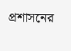প্রশাসনের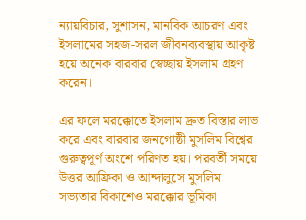ন্যায়বিচার, সুশাসন, মানবিক আচরণ এবং ইসলামের সহজ-সরল জীবনব্যবস্থায় আকৃষ্ট হয়ে অনেক বারবার স্বেচ্ছায় ইসলাম গ্রহণ করেন।

এর ফলে মরক্কোতে ইসলাম দ্রুত বিস্তার লাভ করে এবং বারবার জনগোষ্ঠী মুসলিম বিশ্বের গুরুত্বপূর্ণ অংশে পরিণত হয়। পরবর্তী সময়ে উত্তর আফ্রিকা ও আন্দালুসে মুসলিম সভ্যতার বিকাশেও মরক্কোর ভূমিকা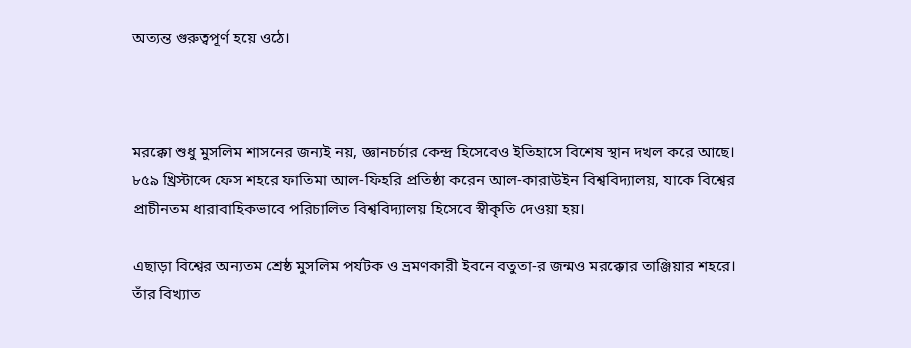অত্যন্ত গুরুত্বপূর্ণ হয়ে ওঠে।



মরক্কো শুধু মুসলিম শাসনের জন্যই নয়, জ্ঞানচর্চার কেন্দ্র হিসেবেও ইতিহাসে বিশেষ স্থান দখল করে আছে। ৮৫৯ খ্রিস্টাব্দে ফেস শহরে ফাতিমা আল-ফিহরি প্রতিষ্ঠা করেন আল-কারাউইন বিশ্ববিদ্যালয়, যাকে বিশ্বের প্রাচীনতম ধারাবাহিকভাবে পরিচালিত বিশ্ববিদ্যালয় হিসেবে স্বীকৃতি দেওয়া হয়।

এছাড়া বিশ্বের অন্যতম শ্রেষ্ঠ মুসলিম পর্যটক ও ভ্রমণকারী ইবনে বতুতা-র জন্মও মরক্কোর তাঞ্জিয়ার শহরে। তাঁর বিখ্যাত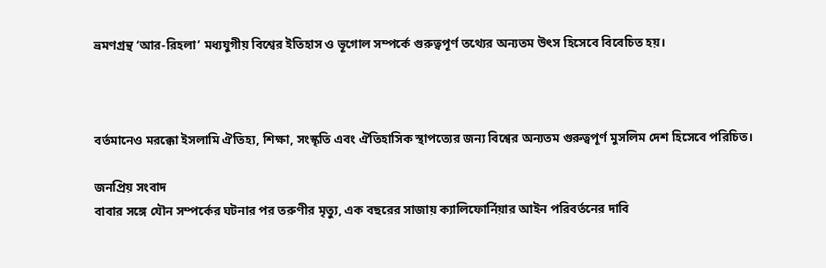ভ্রমণগ্রন্থ ‘আর-রিহলা’ মধ্যযুগীয় বিশ্বের ইতিহাস ও ভূগোল সম্পর্কে গুরুত্বপূর্ণ তথ্যের অন্যতম উৎস হিসেবে বিবেচিত হয়।



বর্তমানেও মরক্কো ইসলামি ঐতিহ্য, শিক্ষা, সংস্কৃতি এবং ঐতিহাসিক স্থাপত্যের জন্য বিশ্বের অন্যতম গুরুত্বপূর্ণ মুসলিম দেশ হিসেবে পরিচিত।

জনপ্রিয় সংবাদ
বাবার সঙ্গে যৌন সম্পর্কের ঘটনার পর তরুণীর মৃত্যু, এক বছরের সাজায় ক্যালিফোর্নিয়ার আইন পরিবর্তনের দাবি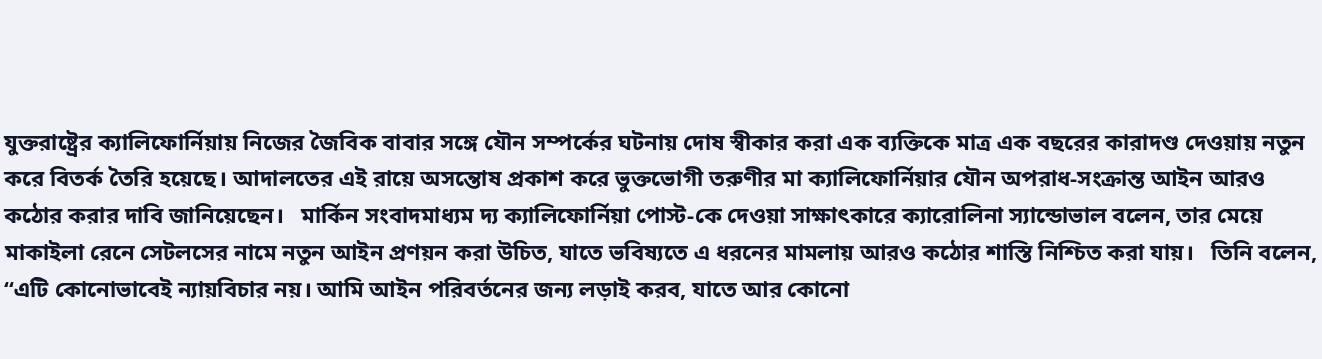যুক্তরাষ্ট্রের ক্যালিফোর্নিয়ায় নিজের জৈবিক বাবার সঙ্গে যৌন সম্পর্কের ঘটনায় দোষ স্বীকার করা এক ব্যক্তিকে মাত্র এক বছরের কারাদণ্ড দেওয়ায় নতুন করে বিতর্ক তৈরি হয়েছে। আদালতের এই রায়ে অসন্তোষ প্রকাশ করে ভুক্তভোগী তরুণীর মা ক্যালিফোর্নিয়ার যৌন অপরাধ-সংক্রান্ত আইন আরও কঠোর করার দাবি জানিয়েছেন।   মার্কিন সংবাদমাধ্যম দ্য ক্যালিফোর্নিয়া পোস্ট-কে দেওয়া সাক্ষাৎকারে ক্যারোলিনা স্যান্ডোভাল বলেন, তার মেয়ে মাকাইলা রেনে সেটলসের নামে নতুন আইন প্রণয়ন করা উচিত, যাতে ভবিষ্যতে এ ধরনের মামলায় আরও কঠোর শাস্তি নিশ্চিত করা যায়।   তিনি বলেন, “এটি কোনোভাবেই ন্যায়বিচার নয়। আমি আইন পরিবর্তনের জন্য লড়াই করব, যাতে আর কোনো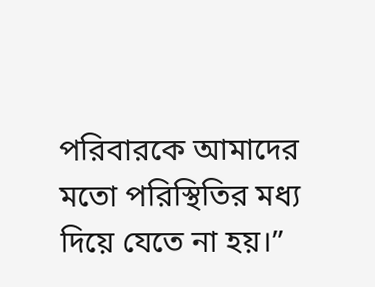পরিবারকে আমাদের মতো পরিস্থিতির মধ্য দিয়ে যেতে না হয়।”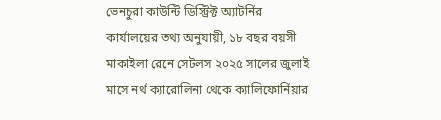ভেনচুরা কাউন্টি ডিস্ট্রিক্ট অ্যাটর্নির কার্যালয়ের তথ্য অনুযায়ী, ১৮ বছর বয়সী মাকাইলা রেনে সেটলস ২০২৫ সালের জুলাই মাসে নর্থ ক্যারোলিনা থেকে ক্যালিফোর্নিয়ার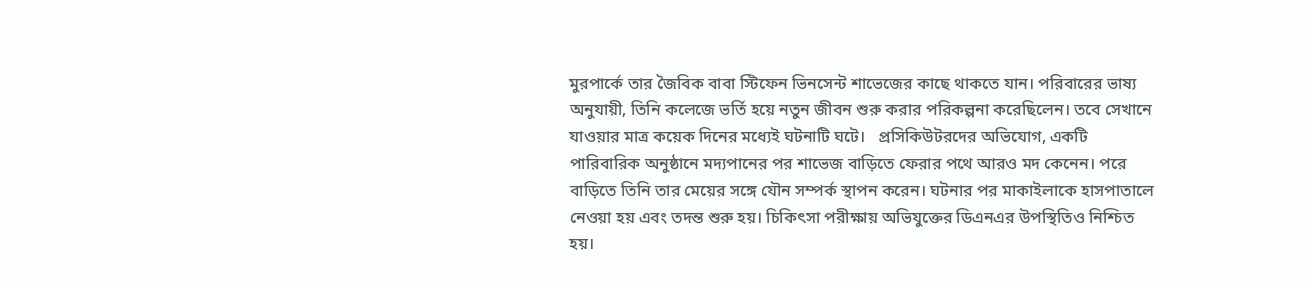মুরপার্কে তার জৈবিক বাবা স্টিফেন ভিনসেন্ট শাভেজের কাছে থাকতে যান। পরিবারের ভাষ্য অনুযায়ী, তিনি কলেজে ভর্তি হয়ে নতুন জীবন শুরু করার পরিকল্পনা করেছিলেন। তবে সেখানে যাওয়ার মাত্র কয়েক দিনের মধ্যেই ঘটনাটি ঘটে।   প্রসিকিউটরদের অভিযোগ, একটি পারিবারিক অনুষ্ঠানে মদ্যপানের পর শাভেজ বাড়িতে ফেরার পথে আরও মদ কেনেন। পরে বাড়িতে তিনি তার মেয়ের সঙ্গে যৌন সম্পর্ক স্থাপন করেন। ঘটনার পর মাকাইলাকে হাসপাতালে নেওয়া হয় এবং তদন্ত শুরু হয়। চিকিৎসা পরীক্ষায় অভিযুক্তের ডিএনএর উপস্থিতিও নিশ্চিত হয়।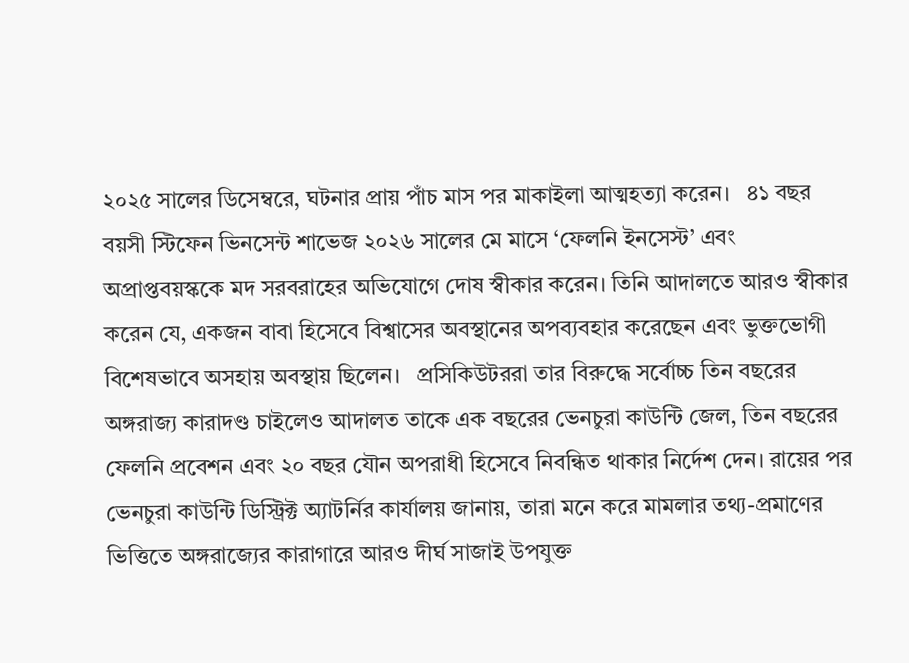২০২৫ সালের ডিসেম্বরে, ঘটনার প্রায় পাঁচ মাস পর মাকাইলা আত্মহত্যা করেন।   ৪১ বছর বয়সী স্টিফেন ভিনসেন্ট শাভেজ ২০২৬ সালের মে মাসে ‘ফেলনি ইনসেস্ট’ এবং অপ্রাপ্তবয়স্ককে মদ সরবরাহের অভিযোগে দোষ স্বীকার করেন। তিনি আদালতে আরও স্বীকার করেন যে, একজন বাবা হিসেবে বিশ্বাসের অবস্থানের অপব্যবহার করেছেন এবং ভুক্তভোগী বিশেষভাবে অসহায় অবস্থায় ছিলেন।   প্রসিকিউটররা তার বিরুদ্ধে সর্বোচ্চ তিন বছরের অঙ্গরাজ্য কারাদণ্ড চাইলেও আদালত তাকে এক বছরের ভেনচুরা কাউন্টি জেল, তিন বছরের ফেলনি প্রবেশন এবং ২০ বছর যৌন অপরাধী হিসেবে নিবন্ধিত থাকার নির্দেশ দেন। রায়ের পর ভেনচুরা কাউন্টি ডিস্ট্রিক্ট অ্যাটর্নির কার্যালয় জানায়, তারা মনে করে মামলার তথ্য-প্রমাণের ভিত্তিতে অঙ্গরাজ্যের কারাগারে আরও দীর্ঘ সাজাই উপযুক্ত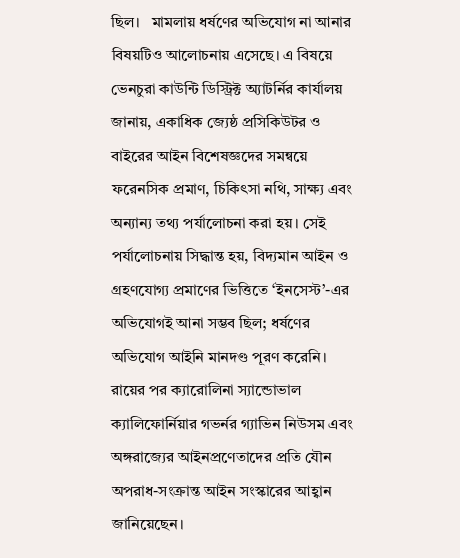ছিল।   মামলায় ধর্ষণের অভিযোগ না আনার বিষয়টিও আলোচনায় এসেছে। এ বিষয়ে ভেনচুরা কাউন্টি ডিস্ট্রিক্ট অ্যাটর্নির কার্যালয় জানায়, একাধিক জ্যেষ্ঠ প্রসিকিউটর ও বাইরের আইন বিশেষজ্ঞদের সমন্বয়ে ফরেনসিক প্রমাণ, চিকিৎসা নথি, সাক্ষ্য এবং অন্যান্য তথ্য পর্যালোচনা করা হয়। সেই পর্যালোচনায় সিদ্ধান্ত হয়, বিদ্যমান আইন ও গ্রহণযোগ্য প্রমাণের ভিত্তিতে ‘ইনসেস্ট’-এর অভিযোগই আনা সম্ভব ছিল; ধর্ষণের অভিযোগ আইনি মানদণ্ড পূরণ করেনি।   রায়ের পর ক্যারোলিনা স্যান্ডোভাল ক্যালিফোর্নিয়ার গভর্নর গ্যাভিন নিউসম এবং অঙ্গরাজ্যের আইনপ্রণেতাদের প্রতি যৌন অপরাধ-সংক্রান্ত আইন সংস্কারের আহ্বান জানিয়েছেন।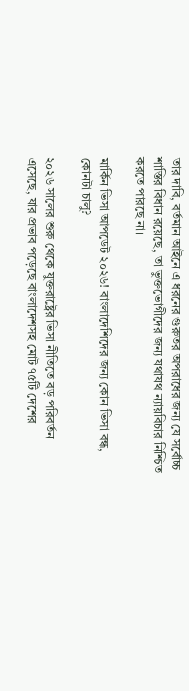তার দাবি, বর্তমান আইনে এ ধরনের গুরুতর অপরাধের জন্য যে সর্বোচ্চ শাস্তির বিধান রয়েছে, তা ভুক্তভোগীদের জন্য যথাযথ ন্যায়বিচার নিশ্চিত করতে পারছে না।

মার্কিন ভিসা আপডেট ২০২৬! বাংলাদেশিদের জন্য কোন ভিসা বন্ধ, কোনটা চালু?

২০২৬ সালের শুরু থেকে যুক্তরাষ্ট্রের ভিসা নীতিতে বড় পরিবর্তন এসেছে, যার প্রভাব পড়েছে বাংলাদেশসহ মোট ৭৫টি দেশের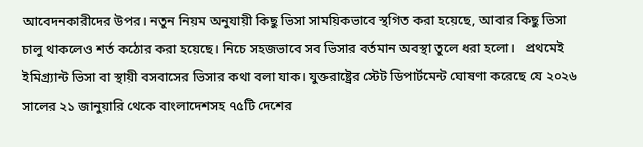আবেদনকারীদের উপর। নতুন নিয়ম অনুযায়ী কিছু ভিসা সাময়িকভাবে স্থগিত করা হয়েছে, আবার কিছু ভিসা চালু থাকলেও শর্ত কঠোর করা হয়েছে। নিচে সহজভাবে সব ভিসার বর্তমান অবস্থা তুলে ধরা হলো।   প্রথমেই ইমিগ্র্যান্ট ভিসা বা স্থায়ী বসবাসের ভিসার কথা বলা যাক। যুক্তরাষ্ট্রের স্টেট ডিপার্টমেন্ট ঘোষণা করেছে যে ২০২৬ সালের ২১ জানুয়ারি থেকে বাংলাদেশসহ ৭৫টি দেশের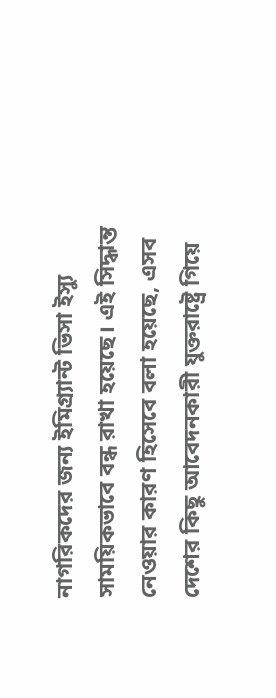নাগরিকদের জন্য ইমিগ্র্যান্ট ভিসা ইস্যু সাময়িকভাবে বন্ধ রাখা হয়েছে। এই সিদ্ধান্ত নেওয়ার কারণ হিসেবে বলা হয়েছে, এসব দেশের কিছু আবেদনকারী যুক্তরাষ্ট্রে গিয়ে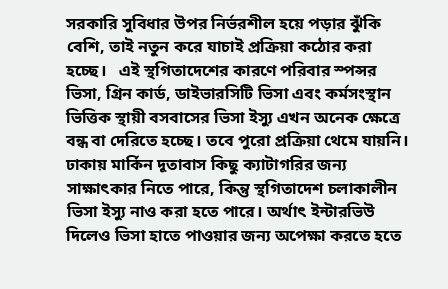সরকারি সুবিধার উপর নির্ভরশীল হয়ে পড়ার ঝুঁকি বেশি, তাই নতুন করে যাচাই প্রক্রিয়া কঠোর করা হচ্ছে।   এই স্থগিতাদেশের কারণে পরিবার স্পন্সর ভিসা, গ্রিন কার্ড, ডাইভারসিটি ভিসা এবং কর্মসংস্থান ভিত্তিক স্থায়ী বসবাসের ভিসা ইস্যু এখন অনেক ক্ষেত্রে বন্ধ বা দেরিতে হচ্ছে। তবে পুরো প্রক্রিয়া থেমে যায়নি। ঢাকায় মার্কিন দূতাবাস কিছু ক্যাটাগরির জন্য সাক্ষাৎকার নিতে পারে, কিন্তু স্থগিতাদেশ চলাকালীন ভিসা ইস্যু নাও করা হতে পারে। অর্থাৎ ইন্টারভিউ দিলেও ভিসা হাতে পাওয়ার জন্য অপেক্ষা করতে হতে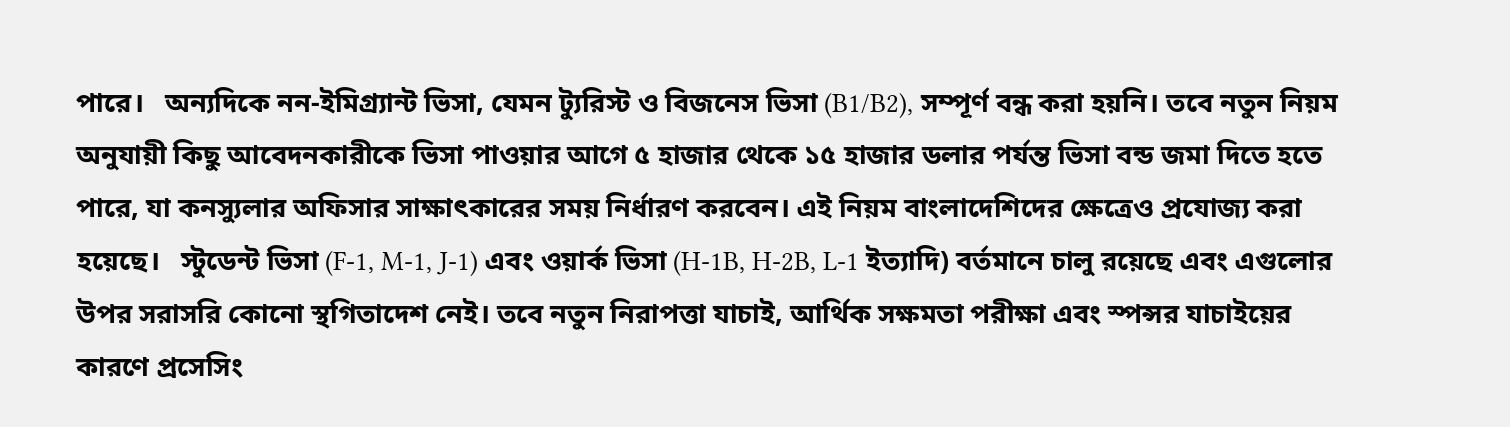পারে।   অন্যদিকে নন-ইমিগ্র্যান্ট ভিসা, যেমন ট্যুরিস্ট ও বিজনেস ভিসা (B1/B2), সম্পূর্ণ বন্ধ করা হয়নি। তবে নতুন নিয়ম অনুযায়ী কিছু আবেদনকারীকে ভিসা পাওয়ার আগে ৫ হাজার থেকে ১৫ হাজার ডলার পর্যন্ত ভিসা বন্ড জমা দিতে হতে পারে, যা কনস্যুলার অফিসার সাক্ষাৎকারের সময় নির্ধারণ করবেন। এই নিয়ম বাংলাদেশিদের ক্ষেত্রেও প্রযোজ্য করা হয়েছে।   স্টুডেন্ট ভিসা (F-1, M-1, J-1) এবং ওয়ার্ক ভিসা (H-1B, H-2B, L-1 ইত্যাদি) বর্তমানে চালু রয়েছে এবং এগুলোর উপর সরাসরি কোনো স্থগিতাদেশ নেই। তবে নতুন নিরাপত্তা যাচাই, আর্থিক সক্ষমতা পরীক্ষা এবং স্পন্সর যাচাইয়ের কারণে প্রসেসিং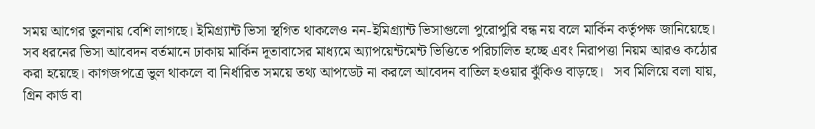সময় আগের তুলনায় বেশি লাগছে। ইমিগ্র্যান্ট ভিসা স্থগিত থাকলেও নন-ইমিগ্র্যান্ট ভিসাগুলো পুরোপুরি বন্ধ নয় বলে মার্কিন কর্তৃপক্ষ জানিয়েছে।   সব ধরনের ভিসা আবেদন বর্তমানে ঢাকায় মার্কিন দূতাবাসের মাধ্যমে অ্যাপয়েন্টমেন্ট ভিত্তিতে পরিচালিত হচ্ছে এবং নিরাপত্তা নিয়ম আরও কঠোর করা হয়েছে। কাগজপত্রে ভুল থাকলে বা নির্ধারিত সময়ে তথ্য আপডেট না করলে আবেদন বাতিল হওয়ার ঝুঁকিও বাড়ছে।   সব মিলিয়ে বলা যায়, গ্রিন কার্ড বা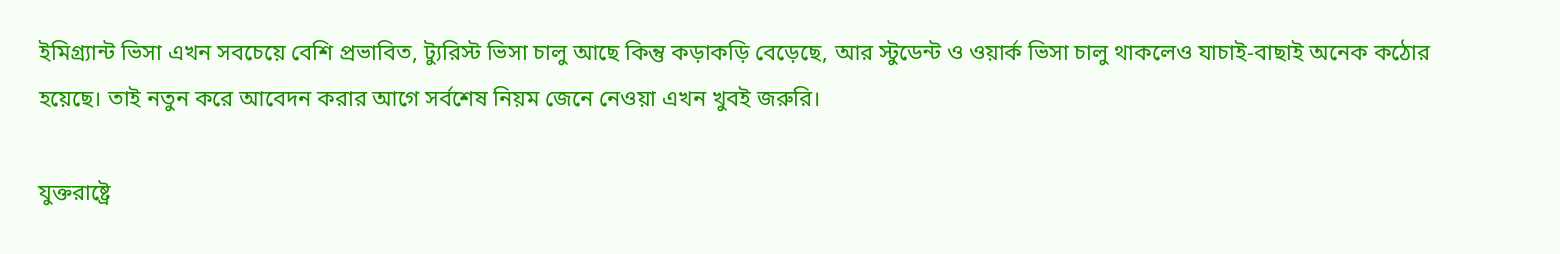ইমিগ্র্যান্ট ভিসা এখন সবচেয়ে বেশি প্রভাবিত, ট্যুরিস্ট ভিসা চালু আছে কিন্তু কড়াকড়ি বেড়েছে, আর স্টুডেন্ট ও ওয়ার্ক ভিসা চালু থাকলেও যাচাই-বাছাই অনেক কঠোর হয়েছে। তাই নতুন করে আবেদন করার আগে সর্বশেষ নিয়ম জেনে নেওয়া এখন খুবই জরুরি।

যুক্তরাষ্ট্রে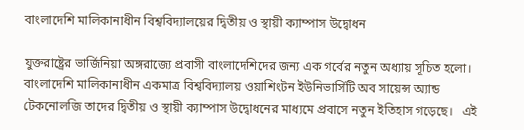বাংলাদেশি মালিকানাধীন বিশ্ববিদ্যালয়ের দ্বিতীয় ও স্থায়ী ক্যাম্পাস উদ্বোধন

যুক্তরাষ্ট্রের ভার্জিনিয়া অঙ্গরাজ্যে প্রবাসী বাংলাদেশিদের জন্য এক গর্বের নতুন অধ্যায় সূচিত হলো। বাংলাদেশি মালিকানাধীন একমাত্র বিশ্ববিদ্যালয় ওয়াশিংটন ইউনিভার্সিটি অব সায়েন্স অ্যান্ড টেকনোলজি তাদের দ্বিতীয় ও স্থায়ী ক্যাম্পাস উদ্বোধনের মাধ্যমে প্রবাসে নতুন ইতিহাস গড়েছে।   এই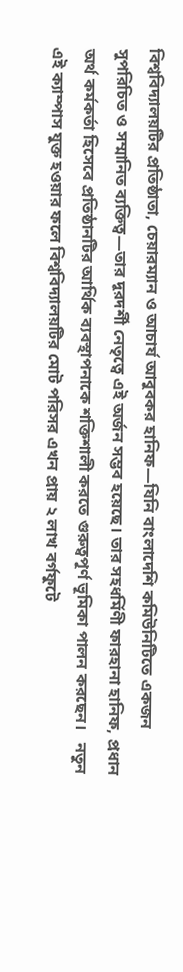বিশ্ববিদ্যালয়টির প্রতিষ্ঠাতা, চেয়ারম্যান ও আচার্য আবুবকর হানিফ—যিনি বাংলাদেশি কমিউনিটিতে একজন সুপরিচিত ও সম্মানিত ব্যক্তিত্ব—তার দূরদর্শী নেতৃত্বে এই অর্জন সম্ভব হয়েছে। তার সহধর্মিণী ফারহানা হানিফ, প্রধান অর্থ কর্মকর্তা হিসেবে প্রতিষ্ঠানটির আর্থিক ব্যবস্থাপনাকে শক্তিশালী করতে গুরুত্বপূর্ণ ভূমিকা পালন করছেন।   নতুন এই ক্যাম্পাস যুক্ত হওয়ার ফলে বিশ্ববিদ্যালয়টির মোট পরিসর এখন প্রায় ২ লাখ বর্গফুটে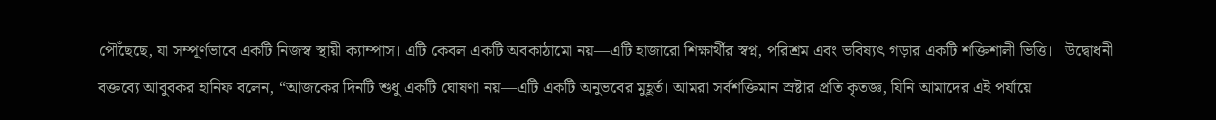পৌঁছেছে, যা সম্পূর্ণভাবে একটি নিজস্ব স্থায়ী ক্যাম্পাস। এটি কেবল একটি অবকাঠামো নয়—এটি হাজারো শিক্ষার্থীর স্বপ্ন, পরিশ্রম এবং ভবিষ্যৎ গড়ার একটি শক্তিশালী ভিত্তি।   উদ্বোধনী বক্তব্যে আবুবকর হানিফ বলেন, “আজকের দিনটি শুধু একটি ঘোষণা নয়—এটি একটি অনুভবের মুহূর্ত। আমরা সর্বশক্তিমান স্রষ্টার প্রতি কৃতজ্ঞ, যিনি আমাদের এই পর্যায়ে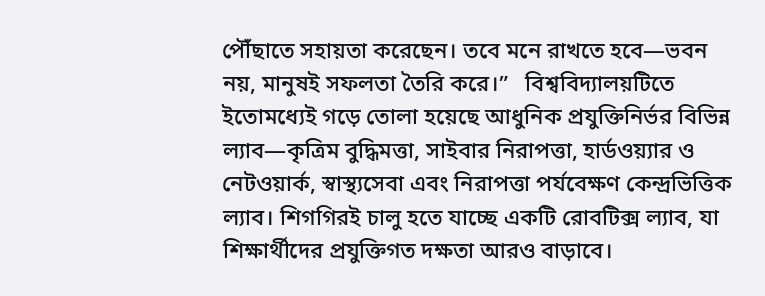পৌঁছাতে সহায়তা করেছেন। তবে মনে রাখতে হবে—ভবন নয়, মানুষই সফলতা তৈরি করে।”   বিশ্ববিদ্যালয়টিতে ইতোমধ্যেই গড়ে তোলা হয়েছে আধুনিক প্রযুক্তিনির্ভর বিভিন্ন ল্যাব—কৃত্রিম বুদ্ধিমত্তা, সাইবার নিরাপত্তা, হার্ডওয়্যার ও নেটওয়ার্ক, স্বাস্থ্যসেবা এবং নিরাপত্তা পর্যবেক্ষণ কেন্দ্রভিত্তিক ল্যাব। শিগগিরই চালু হতে যাচ্ছে একটি রোবটিক্স ল্যাব, যা শিক্ষার্থীদের প্রযুক্তিগত দক্ষতা আরও বাড়াবে।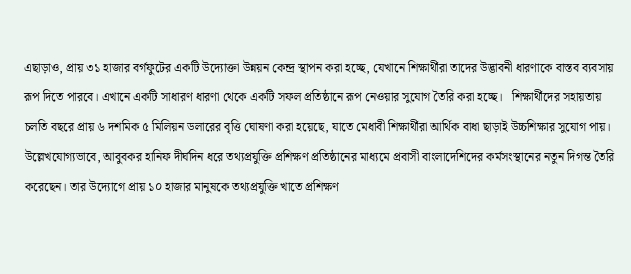এছাড়াও, প্রায় ৩১ হাজার বর্গফুটের একটি উদ্যোক্তা উন্নয়ন কেন্দ্র স্থাপন করা হচ্ছে, যেখানে শিক্ষার্থীরা তাদের উদ্ভাবনী ধারণাকে বাস্তব ব্যবসায় রূপ দিতে পারবে। এখানে একটি সাধারণ ধারণা থেকে একটি সফল প্রতিষ্ঠানে রূপ নেওয়ার সুযোগ তৈরি করা হচ্ছে।   শিক্ষার্থীদের সহায়তায় চলতি বছরে প্রায় ৬ দশমিক ৫ মিলিয়ন ডলারের বৃত্তি ঘোষণা করা হয়েছে, যাতে মেধাবী শিক্ষার্থীরা আর্থিক বাধা ছাড়াই উচ্চশিক্ষার সুযোগ পায়।   উল্লেখযোগ্যভাবে, আবুবকর হানিফ দীর্ঘদিন ধরে তথ্যপ্রযুক্তি প্রশিক্ষণ প্রতিষ্ঠানের মাধ্যমে প্রবাসী বাংলাদেশিদের কর্মসংস্থানের নতুন দিগন্ত তৈরি করেছেন। তার উদ্যোগে প্রায় ১০ হাজার মানুষকে তথ্যপ্রযুক্তি খাতে প্রশিক্ষণ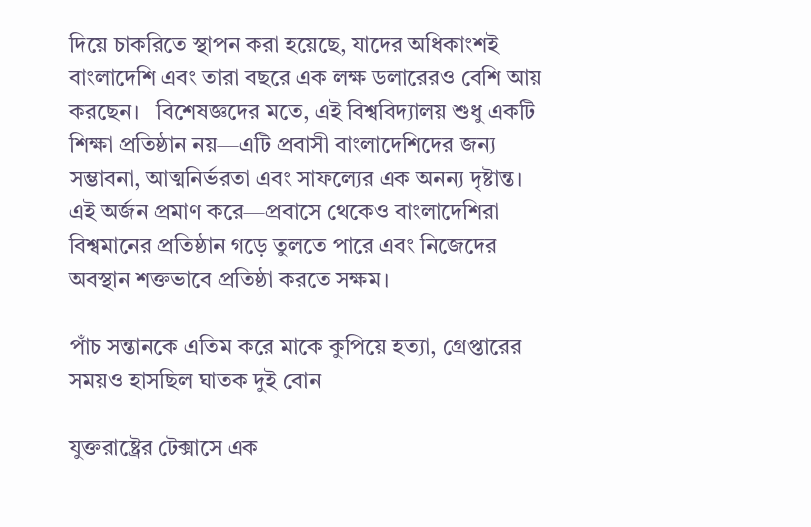দিয়ে চাকরিতে স্থাপন করা হয়েছে, যাদের অধিকাংশই বাংলাদেশি এবং তারা বছরে এক লক্ষ ডলারেরও বেশি আয় করছেন।   বিশেষজ্ঞদের মতে, এই বিশ্ববিদ্যালয় শুধু একটি শিক্ষা প্রতিষ্ঠান নয়—এটি প্রবাসী বাংলাদেশিদের জন্য সম্ভাবনা, আত্মনির্ভরতা এবং সাফল্যের এক অনন্য দৃষ্টান্ত।   এই অর্জন প্রমাণ করে—প্রবাসে থেকেও বাংলাদেশিরা বিশ্বমানের প্রতিষ্ঠান গড়ে তুলতে পারে এবং নিজেদের অবস্থান শক্তভাবে প্রতিষ্ঠা করতে সক্ষম।

পাঁচ সন্তানকে এতিম করে মাকে কুপিয়ে হত্যা, গ্রেপ্তারের সময়ও হাসছিল ঘাতক দুই বোন

যুক্তরাষ্ট্রের টেক্সাসে এক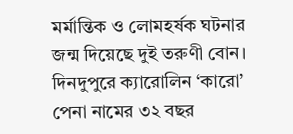মর্মান্তিক ও লোমহর্ষক ঘটনার জন্ম দিয়েছে দুই তরুণী বোন। দিনদুপুরে ক্যারোলিন ‘কারো’ পেনা নামের ৩২ বছর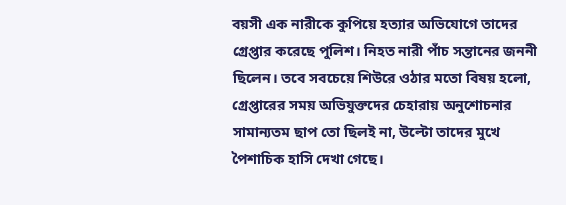বয়সী এক নারীকে কুপিয়ে হত্যার অভিযোগে তাদের গ্রেপ্তার করেছে পুলিশ। নিহত নারী পাঁচ সন্তানের জননী ছিলেন। তবে সবচেয়ে শিউরে ওঠার মতো বিষয় হলো, গ্রেপ্তারের সময় অভিযুক্তদের চেহারায় অনুশোচনার সামান্যতম ছাপ তো ছিলই না, উল্টো তাদের মুখে পৈশাচিক হাসি দেখা গেছে।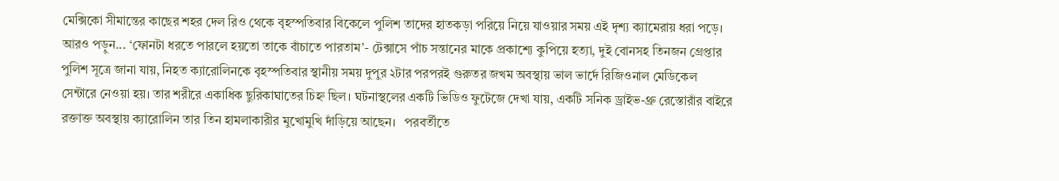মেক্সিকো সীমান্তের কাছের শহর দেল রিও থেকে বৃহস্পতিবার বিকেলে পুলিশ তাদের হাতকড়া পরিয়ে নিয়ে যাওয়ার সময় এই দৃশ্য ক্যামেরায় ধরা পড়ে।   আরও পড়ুন... ‘ফোনটা ধরতে পারলে হয়তো তাকে বাঁচাতে পারতাম’- টেক্সাসে পাঁচ সন্তানের মাকে প্রকাশ্যে কুপিয়ে হত্যা, দুই বোনসহ তিনজন গ্রেপ্তার   পুলিশ সূত্রে জানা যায়, নিহত ক্যারোলিনকে বৃহস্পতিবার স্থানীয় সময় দুপুর ২টার পরপরই গুরুতর জখম অবস্থায় ভাল ভার্দে রিজিওনাল মেডিকেল সেন্টারে নেওয়া হয়। তার শরীরে একাধিক ছুরিকাঘাতের চিহ্ন ছিল। ঘটনাস্থলের একটি ভিডিও ফুটেজে দেখা যায়, একটি সনিক ড্রাইভ-থ্রু রেস্তোরাঁর বাইরে রক্তাক্ত অবস্থায় ক্যারোলিন তার তিন হামলাকারীর মুখোমুখি দাঁড়িয়ে আছেন।   পরবর্তীতে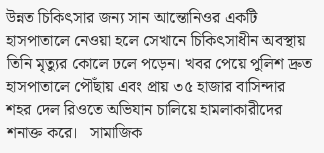উন্নত চিকিৎসার জন্য সান আন্তোনিওর একটি হাসপাতালে নেওয়া হলে সেখানে চিকিৎসাধীন অবস্থায় তিনি মৃত্যুর কোলে ঢলে পড়েন। খবর পেয়ে পুলিশ দ্রুত হাসপাতালে পৌঁছায় এবং প্রায় ৩৫ হাজার বাসিন্দার শহর দেল রিওতে অভিযান চালিয়ে হামলাকারীদের শনাক্ত করে।   সামাজিক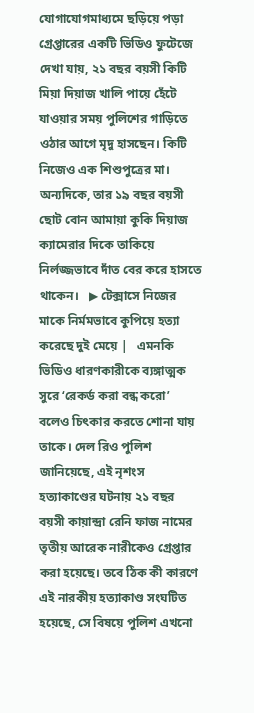যোগাযোগমাধ্যমে ছড়িয়ে পড়া গ্রেপ্তারের একটি ভিডিও ফুটেজে দেখা যায়, ২১ বছর বয়সী কিটি মিয়া দিয়াজ খালি পায়ে হেঁটে যাওয়ার সময় পুলিশের গাড়িতে ওঠার আগে মৃদু হাসছেন। কিটি নিজেও এক শিশুপুত্রের মা। অন্যদিকে, তার ১৯ বছর বয়সী ছোট বোন আমায়া কুকি দিয়াজ ক্যামেরার দিকে তাকিয়ে নির্লজ্জভাবে দাঁত বের করে হাসতে থাকেন।   ▶ টেক্সাসে নিজের মাকে নির্মমভাবে কুপিয়ে হত্যা করেছে দুই মেয়ে |   এমনকি ভিডিও ধারণকারীকে ব্যঙ্গাত্মক সুরে ‘রেকর্ড করা বন্ধ করো’ বলেও চিৎকার করতে শোনা যায় তাকে। দেল রিও পুলিশ জানিয়েছে, এই নৃশংস হত্যাকাণ্ডের ঘটনায় ২১ বছর বয়সী কায়ান্দ্রা রেনি ফাজ নামের তৃতীয় আরেক নারীকেও গ্রেপ্তার করা হয়েছে। তবে ঠিক কী কারণে এই নারকীয় হত্যাকাণ্ড সংঘটিত হয়েছে, সে বিষয়ে পুলিশ এখনো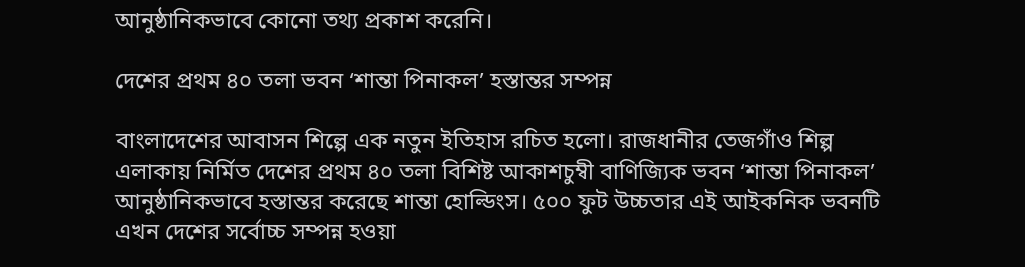আনুষ্ঠানিকভাবে কোনো তথ্য প্রকাশ করেনি।

দেশের প্রথম ৪০ তলা ভবন ‘শান্তা পিনাকল’ হস্তান্তর সম্পন্ন

বাংলাদেশের আবাসন শিল্পে এক নতুন ইতিহাস রচিত হলো। রাজধানীর তেজগাঁও শিল্প এলাকায় নির্মিত দেশের প্রথম ৪০ তলা বিশিষ্ট আকাশচুম্বী বাণিজ্যিক ভবন ‘শান্তা পিনাকল’ আনুষ্ঠানিকভাবে হস্তান্তর করেছে শান্তা হোল্ডিংস। ৫০০ ফুট উচ্চতার এই আইকনিক ভবনটি এখন দেশের সর্বোচ্চ সম্পন্ন হওয়া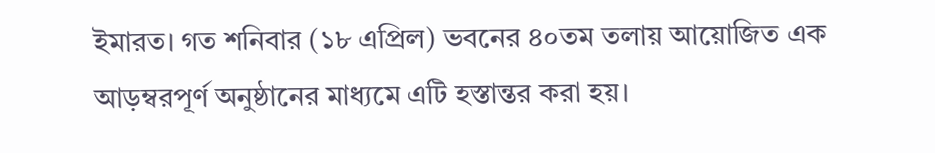ইমারত। গত শনিবার (১৮ এপ্রিল) ভবনের ৪০তম তলায় আয়োজিত এক আড়ম্বরপূর্ণ অনুষ্ঠানের মাধ্যমে এটি হস্তান্তর করা হয়।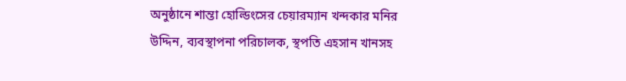অনুষ্ঠানে শান্তা হোল্ডিংসের চেয়ারম্যান খন্দকার মনির উদ্দিন, ব্যবস্থাপনা পরিচালক, স্থপতি এহসান খানসহ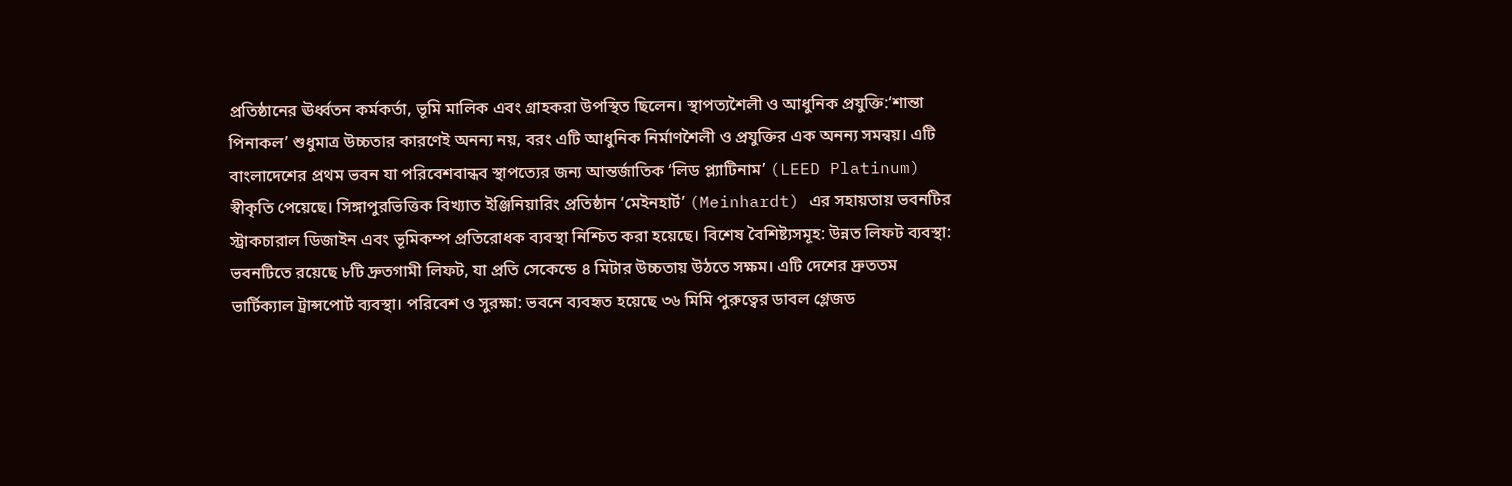প্রতিষ্ঠানের ঊর্ধ্বতন কর্মকর্তা, ভূমি মালিক এবং গ্রাহকরা উপস্থিত ছিলেন। স্থাপত্যশৈলী ও আধুনিক প্রযুক্তি:‘শান্তা পিনাকল’ শুধুমাত্র উচ্চতার কারণেই অনন্য নয়, বরং এটি আধুনিক নির্মাণশৈলী ও প্রযুক্তির এক অনন্য সমন্বয়। এটি বাংলাদেশের প্রথম ভবন যা পরিবেশবান্ধব স্থাপত্যের জন্য আন্তর্জাতিক ‘লিড প্ল্যাটিনাম’ (LEED Platinum) স্বীকৃতি পেয়েছে। সিঙ্গাপুরভিত্তিক বিখ্যাত ইঞ্জিনিয়ারিং প্রতিষ্ঠান ‘মেইনহার্ট’ (Meinhardt) এর সহায়তায় ভবনটির স্ট্রাকচারাল ডিজাইন এবং ভূমিকম্প প্রতিরোধক ব্যবস্থা নিশ্চিত করা হয়েছে। বিশেষ বৈশিষ্ট্যসমূহ: উন্নত লিফট ব্যবস্থা: ভবনটিতে রয়েছে ৮টি দ্রুতগামী লিফট, যা প্রতি সেকেন্ডে ৪ মিটার উচ্চতায় উঠতে সক্ষম। এটি দেশের দ্রুততম ভার্টিক্যাল ট্রান্সপোর্ট ব্যবস্থা। পরিবেশ ও সুরক্ষা: ভবনে ব্যবহৃত হয়েছে ৩৬ মিমি পুরুত্বের ডাবল গ্লেজড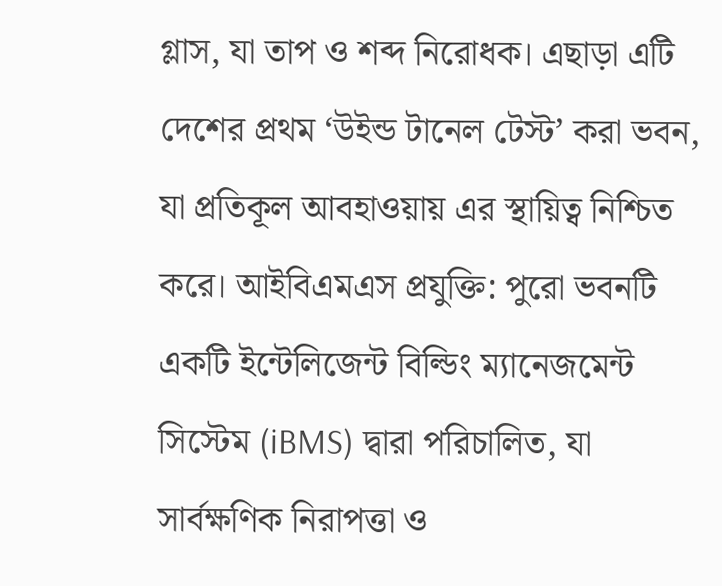গ্লাস, যা তাপ ও শব্দ নিরোধক। এছাড়া এটি দেশের প্রথম ‘উইন্ড টানেল টেস্ট’ করা ভবন, যা প্রতিকূল আবহাওয়ায় এর স্থায়িত্ব নিশ্চিত করে। আইবিএমএস প্রযুক্তি: পুরো ভবনটি একটি ইন্টেলিজেন্ট বিল্ডিং ম্যানেজমেন্ট সিস্টেম (iBMS) দ্বারা পরিচালিত, যা সার্বক্ষণিক নিরাপত্তা ও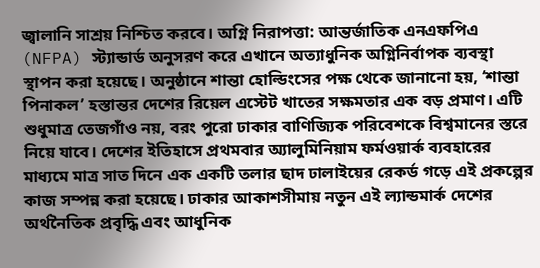জ্বালানি সাশ্রয় নিশ্চিত করবে। অগ্নি নিরাপত্তা: আন্তর্জাতিক এনএফপিএ (NFPA) স্ট্যান্ডার্ড অনুসরণ করে এখানে অত্যাধুনিক অগ্নিনির্বাপক ব্যবস্থা স্থাপন করা হয়েছে। অনুষ্ঠানে শান্তা হোল্ডিংসের পক্ষ থেকে জানানো হয়, ‘শান্তা পিনাকল’ হস্তান্তর দেশের রিয়েল এস্টেট খাতের সক্ষমতার এক বড় প্রমাণ। এটি শুধুমাত্র তেজগাঁও নয়, বরং পুরো ঢাকার বাণিজ্যিক পরিবেশকে বিশ্বমানের স্তরে নিয়ে যাবে। দেশের ইতিহাসে প্রথমবার অ্যালুমিনিয়াম ফর্মওয়ার্ক ব্যবহারের মাধ্যমে মাত্র সাত দিনে এক একটি তলার ছাদ ঢালাইয়ের রেকর্ড গড়ে এই প্রকল্পের কাজ সম্পন্ন করা হয়েছে। ঢাকার আকাশসীমায় নতুন এই ল্যান্ডমার্ক দেশের অর্থনৈতিক প্রবৃদ্ধি এবং আধুনিক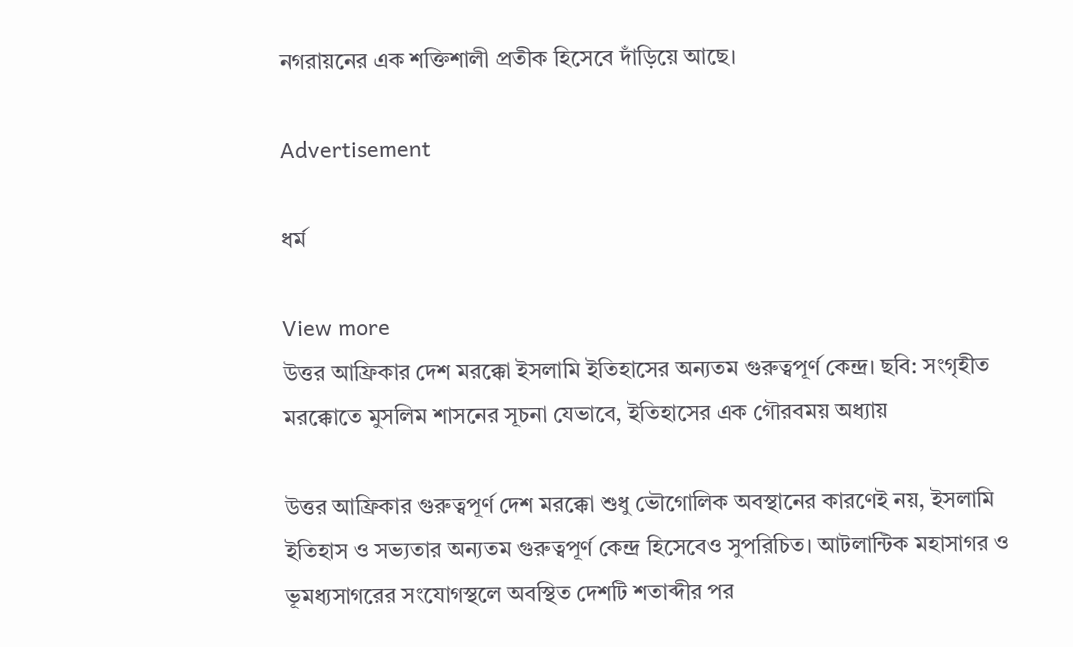নগরায়নের এক শক্তিশালী প্রতীক হিসেবে দাঁড়িয়ে আছে।

Advertisement

ধর্ম

View more
উত্তর আফ্রিকার দেশ মরক্কো ইসলামি ইতিহাসের অন্যতম গুরুত্বপূর্ণ কেন্দ্র। ছবি: সংগৃহীত
মরক্কোতে মুসলিম শাসনের সূচনা যেভাবে, ইতিহাসের এক গৌরবময় অধ্যায়

উত্তর আফ্রিকার গুরুত্বপূর্ণ দেশ মরক্কো শুধু ভৌগোলিক অবস্থানের কারণেই নয়, ইসলামি ইতিহাস ও সভ্যতার অন্যতম গুরুত্বপূর্ণ কেন্দ্র হিসেবেও সুপরিচিত। আটলান্টিক মহাসাগর ও ভূমধ্যসাগরের সংযোগস্থলে অবস্থিত দেশটি শতাব্দীর পর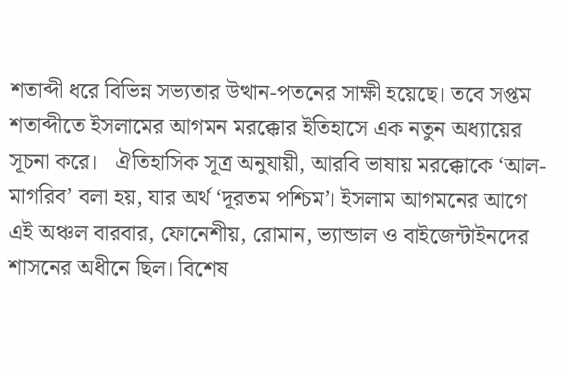শতাব্দী ধরে বিভিন্ন সভ্যতার উত্থান-পতনের সাক্ষী হয়েছে। তবে সপ্তম শতাব্দীতে ইসলামের আগমন মরক্কোর ইতিহাসে এক নতুন অধ্যায়ের সূচনা করে।   ঐতিহাসিক সূত্র অনুযায়ী, আরবি ভাষায় মরক্কোকে ‘আল-মাগরিব’ বলা হয়, যার অর্থ ‘দূরতম পশ্চিম’। ইসলাম আগমনের আগে এই অঞ্চল বারবার, ফোনেশীয়, রোমান, ভ্যান্ডাল ও বাইজেন্টাইনদের শাসনের অধীনে ছিল। বিশেষ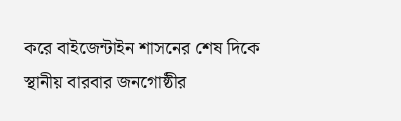করে বাইজেন্টাইন শাসনের শেষ দিকে স্থানীয় বারবার জনগোষ্ঠীর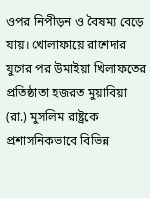ওপর নিপীড়ন ও বৈষম্য বেড়ে যায়। খোলাফায়ে রাশেদার যুগের পর উমাইয়া খিলাফতের প্রতিষ্ঠাতা হজরত মুয়াবিয়া (রা.) মুসলিম রাষ্ট্রকে প্রশাসনিকভাবে বিভিন্ন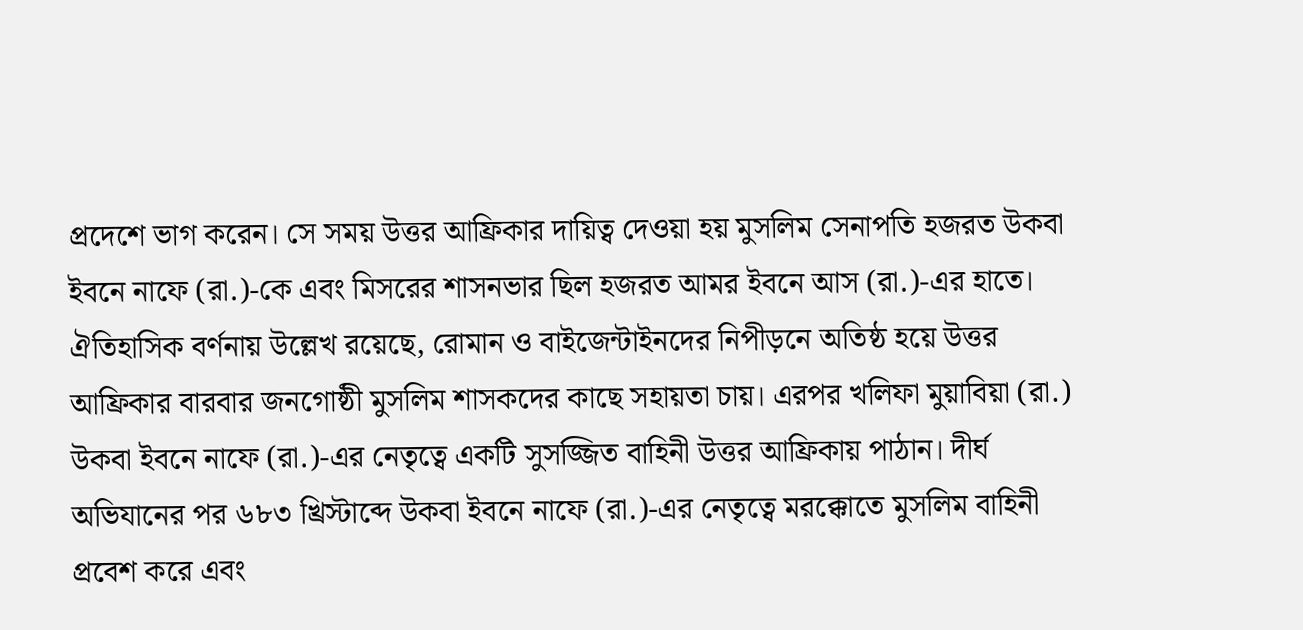প্রদেশে ভাগ করেন। সে সময় উত্তর আফ্রিকার দায়িত্ব দেওয়া হয় মুসলিম সেনাপতি হজরত উকবা ইবনে নাফে (রা.)-কে এবং মিসরের শাসনভার ছিল হজরত আমর ইবনে আস (রা.)-এর হাতে।   ঐতিহাসিক বর্ণনায় উল্লেখ রয়েছে, রোমান ও বাইজেন্টাইনদের নিপীড়নে অতিষ্ঠ হয়ে উত্তর আফ্রিকার বারবার জনগোষ্ঠী মুসলিম শাসকদের কাছে সহায়তা চায়। এরপর খলিফা মুয়াবিয়া (রা.) উকবা ইবনে নাফে (রা.)-এর নেতৃত্বে একটি সুসজ্জিত বাহিনী উত্তর আফ্রিকায় পাঠান। দীর্ঘ অভিযানের পর ৬৮৩ খ্রিস্টাব্দে উকবা ইবনে নাফে (রা.)-এর নেতৃত্বে মরক্কোতে মুসলিম বাহিনী প্রবেশ করে এবং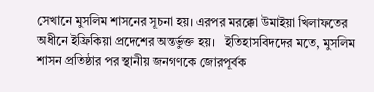সেখানে মুসলিম শাসনের সূচনা হয়। এরপর মরক্কো উমাইয়া খিলাফতের অধীনে ইফ্রিকিয়া প্রদেশের অন্তর্ভুক্ত হয়।   ইতিহাসবিদদের মতে, মুসলিম শাসন প্রতিষ্ঠার পর স্থানীয় জনগণকে জোরপূর্বক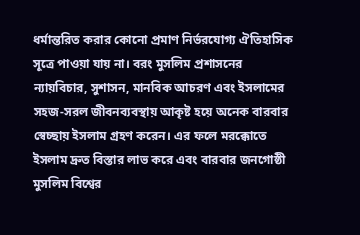ধর্মান্তরিত করার কোনো প্রমাণ নির্ভরযোগ্য ঐতিহাসিক সূত্রে পাওয়া যায় না। বরং মুসলিম প্রশাসনের ন্যায়বিচার, সুশাসন, মানবিক আচরণ এবং ইসলামের সহজ-সরল জীবনব্যবস্থায় আকৃষ্ট হয়ে অনেক বারবার স্বেচ্ছায় ইসলাম গ্রহণ করেন। এর ফলে মরক্কোতে ইসলাম দ্রুত বিস্তার লাভ করে এবং বারবার জনগোষ্ঠী মুসলিম বিশ্বের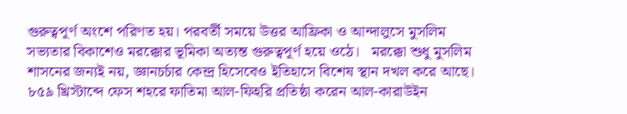গুরুত্বপূর্ণ অংশে পরিণত হয়। পরবর্তী সময়ে উত্তর আফ্রিকা ও আন্দালুসে মুসলিম সভ্যতার বিকাশেও মরক্কোর ভূমিকা অত্যন্ত গুরুত্বপূর্ণ হয়ে ওঠে।   মরক্কো শুধু মুসলিম শাসনের জন্যই নয়, জ্ঞানচর্চার কেন্দ্র হিসেবেও ইতিহাসে বিশেষ স্থান দখল করে আছে। ৮৫৯ খ্রিস্টাব্দে ফেস শহরে ফাতিমা আল-ফিহরি প্রতিষ্ঠা করেন আল-কারাউইন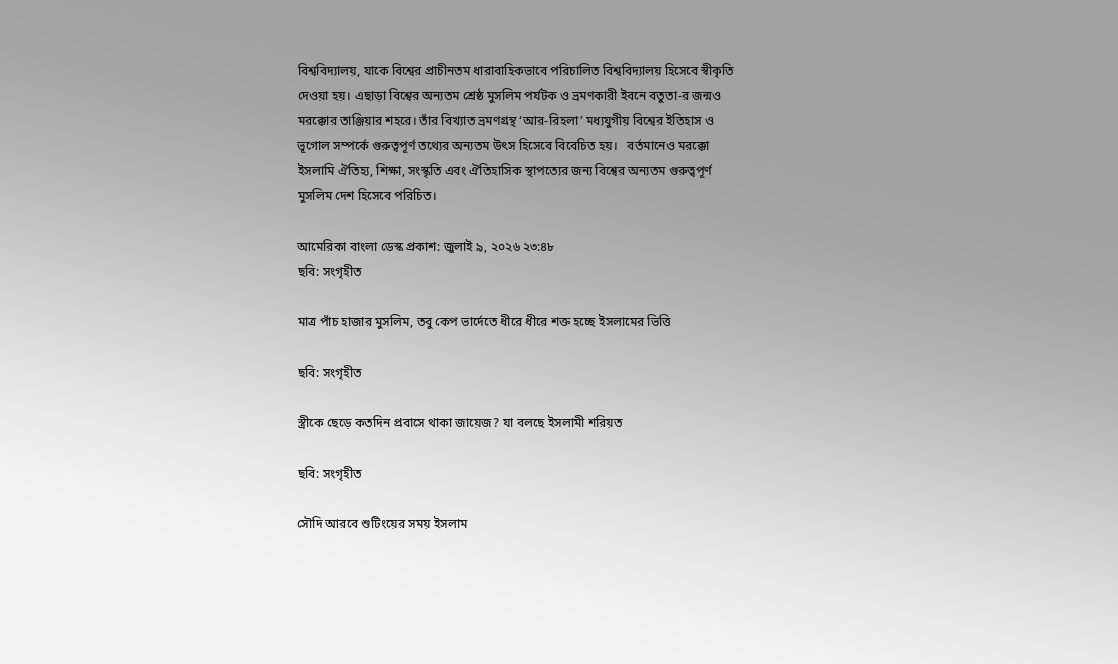বিশ্ববিদ্যালয়, যাকে বিশ্বের প্রাচীনতম ধারাবাহিকভাবে পরিচালিত বিশ্ববিদ্যালয় হিসেবে স্বীকৃতি দেওয়া হয়। এছাড়া বিশ্বের অন্যতম শ্রেষ্ঠ মুসলিম পর্যটক ও ভ্রমণকারী ইবনে বতুতা-র জন্মও মরক্কোর তাঞ্জিয়ার শহরে। তাঁর বিখ্যাত ভ্রমণগ্রন্থ ‘আর-রিহলা’ মধ্যযুগীয় বিশ্বের ইতিহাস ও ভূগোল সম্পর্কে গুরুত্বপূর্ণ তথ্যের অন্যতম উৎস হিসেবে বিবেচিত হয়।   বর্তমানেও মরক্কো ইসলামি ঐতিহ্য, শিক্ষা, সংস্কৃতি এবং ঐতিহাসিক স্থাপত্যের জন্য বিশ্বের অন্যতম গুরুত্বপূর্ণ মুসলিম দেশ হিসেবে পরিচিত।

আমেরিকা বাংলা ডেস্ক প্রকাশ: জুলাই ৯, ২০২৬ ২৩:৪৮
ছবি: সংগৃহীত

মাত্র পাঁচ হাজার মুসলিম, তবু কেপ ভার্দেতে ধীরে ধীরে শক্ত হচ্ছে ইসলামের ভিত্তি

ছবি: সংগৃহীত

স্ত্রীকে ছেড়ে কতদিন প্রবাসে থাকা জায়েজ? যা বলছে ইসলামী শরিয়ত

ছবি: সংগৃহীত

সৌদি আরবে শুটিংয়ের সময় ইসলাম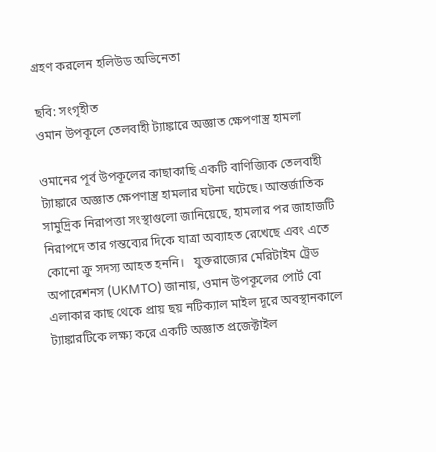গ্রহণ করলেন হলিউড অভিনেতা

ছবি: সংগৃহীত
ওমান উপকূলে তেলবাহী ট্যাঙ্কারে অজ্ঞাত ক্ষেপণাস্ত্র হামলা

ওমানের পূর্ব উপকূলের কাছাকাছি একটি বাণিজ্যিক তেলবাহী ট্যাঙ্কারে অজ্ঞাত ক্ষেপণাস্ত্র হামলার ঘটনা ঘটেছে। আন্তর্জাতিক সামুদ্রিক নিরাপত্তা সংস্থাগুলো জানিয়েছে, হামলার পর জাহাজটি নিরাপদে তার গন্তব্যের দিকে যাত্রা অব্যাহত রেখেছে এবং এতে কোনো ক্রু সদস্য আহত হননি।   যুক্তরাজ্যের মেরিটাইম ট্রেড অপারেশনস (UKMTO) জানায়, ওমান উপকূলের পোর্ট বো এলাকার কাছ থেকে প্রায় ছয় নটিক্যাল মাইল দূরে অবস্থানকালে ট্যাঙ্কারটিকে লক্ষ্য করে একটি অজ্ঞাত প্রজেক্টাইল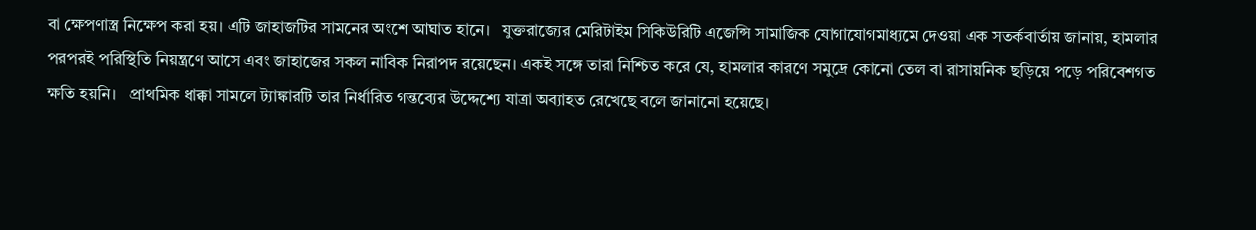বা ক্ষেপণাস্ত্র নিক্ষেপ করা হয়। এটি জাহাজটির সামনের অংশে আঘাত হানে।   যুক্তরাজ্যের মেরিটাইম সিকিউরিটি এজেন্সি সামাজিক যোগাযোগমাধ্যমে দেওয়া এক সতর্কবার্তায় জানায়, হামলার পরপরই পরিস্থিতি নিয়ন্ত্রণে আসে এবং জাহাজের সকল নাবিক নিরাপদ রয়েছেন। একই সঙ্গে তারা নিশ্চিত করে যে, হামলার কারণে সমুদ্রে কোনো তেল বা রাসায়নিক ছড়িয়ে পড়ে পরিবেশগত ক্ষতি হয়নি।   প্রাথমিক ধাক্কা সামলে ট্যাঙ্কারটি তার নির্ধারিত গন্তব্যের উদ্দেশ্যে যাত্রা অব্যাহত রেখেছে বলে জানানো হয়েছে।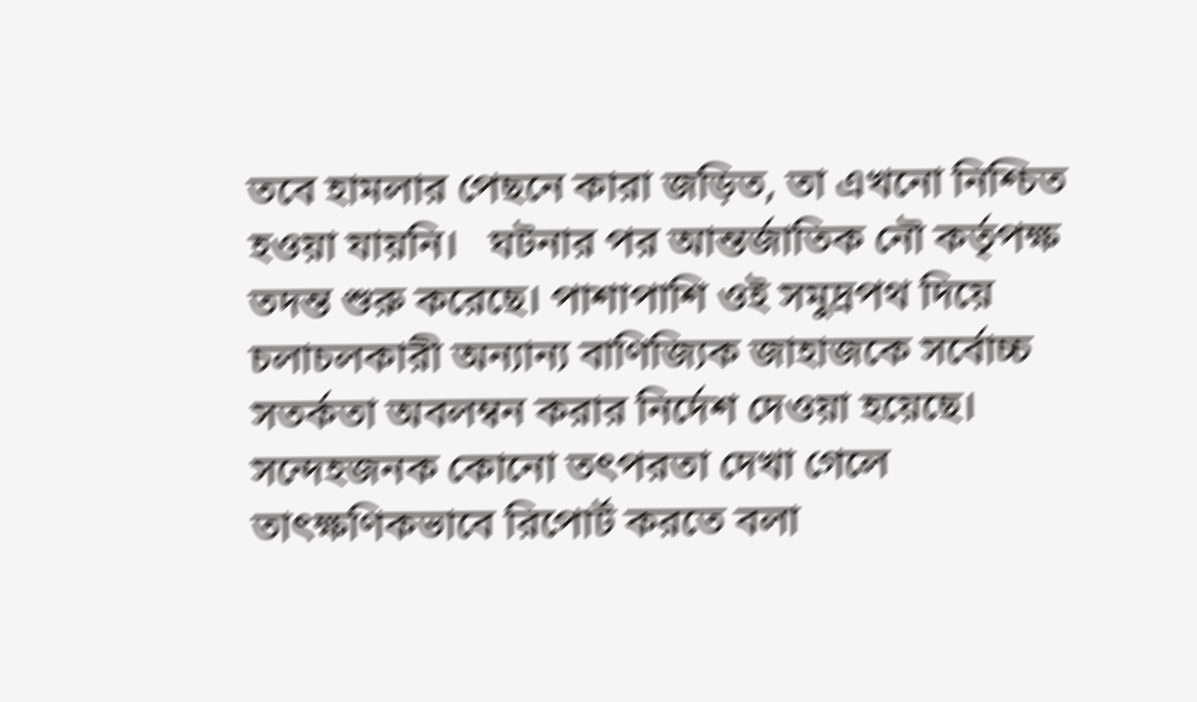তবে হামলার পেছনে কারা জড়িত, তা এখনো নিশ্চিত হওয়া যায়নি।   ঘটনার পর আন্তর্জাতিক নৌ কর্তৃপক্ষ তদন্ত শুরু করেছে। পাশাপাশি ওই সমুদ্রপথ দিয়ে চলাচলকারী অন্যান্য বাণিজ্যিক জাহাজকে সর্বোচ্চ সতর্কতা অবলম্বন করার নির্দেশ দেওয়া হয়েছে। সন্দেহজনক কোনো তৎপরতা দেখা গেলে তাৎক্ষণিকভাবে রিপোর্ট করতে বলা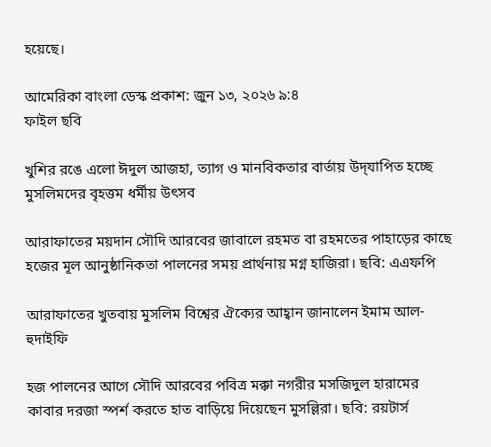হয়েছে।

আমেরিকা বাংলা ডেস্ক প্রকাশ: জুন ১৩, ২০২৬ ৯:৪
ফাইল ছবি

খুশির রঙে এলো ঈদুল আজহা, ত্যাগ ও মানবিকতার বার্তায় উদ্‌যাপিত হচ্ছে মুসলিমদের বৃহত্তম ধর্মীয় উৎসব

আরাফাতের ময়দান সৌদি আরবের জাবালে রহমত বা রহমতের পাহাড়ের কাছে হজের মূল আনুষ্ঠানিকতা পালনের সময় প্রার্থনায় মগ্ন হাজিরা। ছবি: এএফপি

আরাফাতের খুতবায় মুসলিম বিশ্বের ঐক্যের আহ্বান জানালেন ইমাম আল-হুদাইফি

হজ পালনের আগে সৌদি আরবের পবিত্র মক্কা নগরীর মসজিদুল হারামের কাবার দরজা স্পর্শ করতে হাত বাড়িয়ে দিয়েছেন মুসল্লিরা। ছবি: রয়টার্স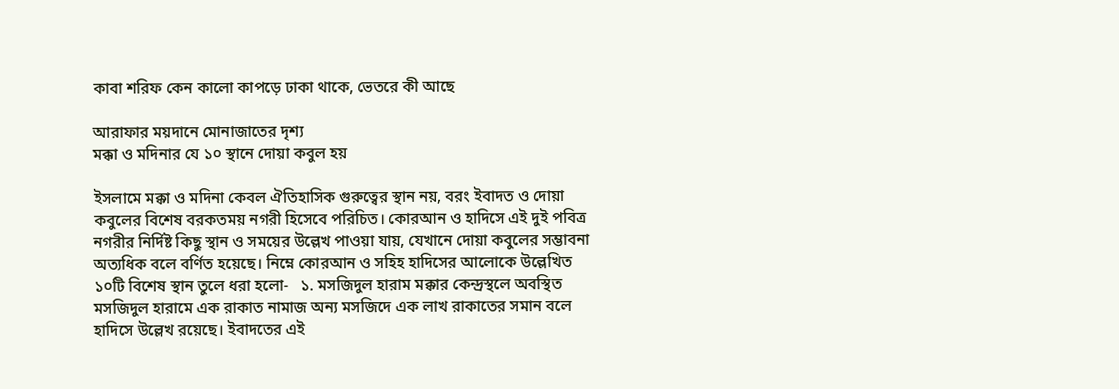কাবা শরিফ কেন কালো কাপড়ে ঢাকা থাকে, ভেতরে কী আছে

আরাফার ময়দানে মোনাজাতের দৃশ্য
মক্কা ও মদিনার যে ১০ স্থানে দোয়া কবুল হয়

ইসলামে মক্কা ও মদিনা কেবল ঐতিহাসিক গুরুত্বের স্থান নয়, বরং ইবাদত ও দোয়া কবুলের বিশেষ বরকতময় নগরী হিসেবে পরিচিত। কোরআন ও হাদিসে এই দুই পবিত্র নগরীর নির্দিষ্ট কিছু স্থান ও সময়ের উল্লেখ পাওয়া যায়, যেখানে দোয়া কবুলের সম্ভাবনা অত্যধিক বলে বর্ণিত হয়েছে। নিম্নে কোরআন ও সহিহ হাদিসের আলোকে উল্লেখিত ১০টি বিশেষ স্থান তুলে ধরা হলো-   ১. মসজিদুল হারাম মক্কার কেন্দ্রস্থলে অবস্থিত মসজিদুল হারামে এক রাকাত নামাজ অন্য মসজিদে এক লাখ রাকাতের সমান বলে হাদিসে উল্লেখ রয়েছে। ইবাদতের এই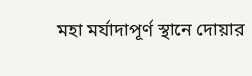মহা মর্যাদাপূর্ণ স্থানে দোয়ার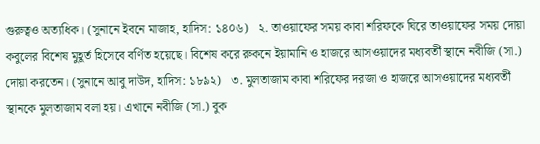গুরুত্বও অত্যধিক। (সুনানে ইবনে মাজাহ, হাদিস: ১৪০৬)   ২. তাওয়াফের সময় কাবা শরিফকে ঘিরে তাওয়াফের সময় দোয়া কবুলের বিশেষ মুহূর্ত হিসেবে বর্ণিত হয়েছে। বিশেষ করে রুকনে ইয়ামানি ও হাজরে আসওয়াদের মধ্যবর্তী স্থানে নবীজি (সা.) দোয়া করতেন। (সুনানে আবু দাউদ, হাদিস: ১৮৯২)   ৩. মুলতাজাম কাবা শরিফের দরজা ও হাজরে আসওয়াদের মধ্যবর্তী স্থানকে মুলতাজাম বলা হয়। এখানে নবীজি (সা.) বুক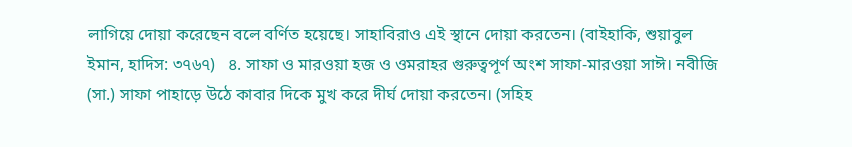লাগিয়ে দোয়া করেছেন বলে বর্ণিত হয়েছে। সাহাবিরাও এই স্থানে দোয়া করতেন। (বাইহাকি, শুয়াবুল ইমান, হাদিস: ৩৭৬৭)   ৪. সাফা ও মারওয়া হজ ও ওমরাহর গুরুত্বপূর্ণ অংশ সাফা-মারওয়া সাঈ। নবীজি (সা.) সাফা পাহাড়ে উঠে কাবার দিকে মুখ করে দীর্ঘ দোয়া করতেন। (সহিহ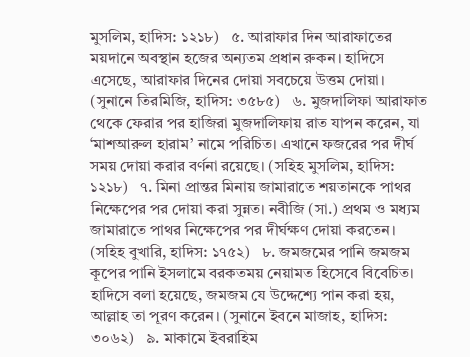মুসলিম, হাদিস: ১২১৮)   ৫. আরাফার দিন আরাফাতের ময়দানে অবস্থান হজের অন্যতম প্রধান রুকন। হাদিসে এসেছে, আরাফার দিনের দোয়া সবচেয়ে উত্তম দোয়া। (সুনানে তিরমিজি, হাদিস: ৩৫৮৫)   ৬. মুজদালিফা আরাফাত থেকে ফেরার পর হাজিরা মুজদালিফায় রাত যাপন করেন, যা ‘মাশআরুল হারাম’ নামে পরিচিত। এখানে ফজরের পর দীর্ঘ সময় দোয়া করার বর্ণনা রয়েছে। (সহিহ মুসলিম, হাদিস: ১২১৮)   ৭. মিনা প্রান্তর মিনায় জামারাতে শয়তানকে পাথর নিক্ষেপের পর দোয়া করা সুন্নত। নবীজি (সা.) প্রথম ও মধ্যম জামারাতে পাথর নিক্ষেপের পর দীর্ঘক্ষণ দোয়া করতেন। (সহিহ বুখারি, হাদিস: ১৭৫২)   ৮. জমজমের পানি জমজম কূপের পানি ইসলামে বরকতময় নেয়ামত হিসেবে বিবেচিত। হাদিসে বলা হয়েছে, জমজম যে উদ্দেশ্যে পান করা হয়, আল্লাহ তা পূরণ করেন। (সুনানে ইবনে মাজাহ, হাদিস: ৩০৬২)   ৯. মাকামে ইবরাহিম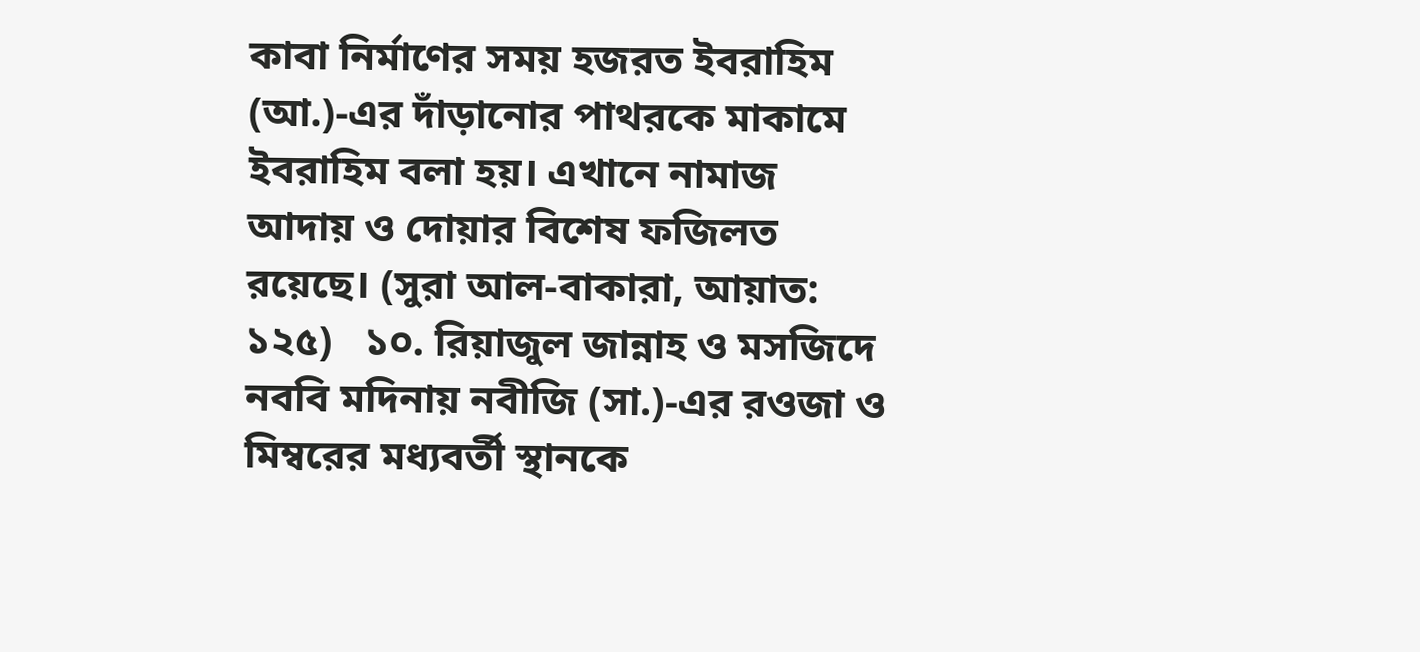কাবা নির্মাণের সময় হজরত ইবরাহিম (আ.)-এর দাঁড়ানোর পাথরকে মাকামে ইবরাহিম বলা হয়। এখানে নামাজ আদায় ও দোয়ার বিশেষ ফজিলত রয়েছে। (সুরা আল-বাকারা, আয়াত: ১২৫)   ১০. রিয়াজুল জান্নাহ ও মসজিদে নববি মদিনায় নবীজি (সা.)-এর রওজা ও মিম্বরের মধ্যবর্তী স্থানকে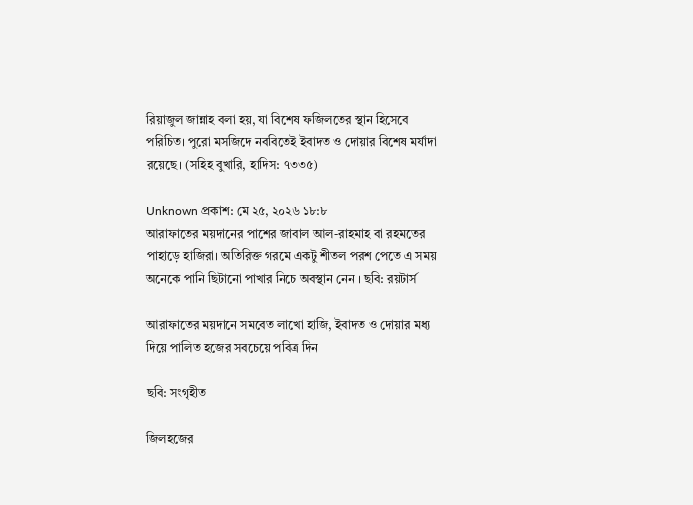রিয়াজুল জান্নাহ বলা হয়, যা বিশেষ ফজিলতের স্থান হিসেবে পরিচিত। পুরো মসজিদে নববিতেই ইবাদত ও দোয়ার বিশেষ মর্যাদা রয়েছে। (সহিহ বুখারি, হাদিস: ৭৩৩৫)

Unknown প্রকাশ: মে ২৫, ২০২৬ ১৮:৮
আরাফাতের ময়দানের পাশের জাবাল আল-রাহমাহ বা রহমতের পাহাড়ে হাজিরা। অতিরিক্ত গরমে একটু শীতল পরশ পেতে এ সময় অনেকে পানি ছিটানো পাখার নিচে অবস্থান নেন । ছবি: রয়টার্স

আরাফাতের ময়দানে সমবেত লাখো হাজি, ইবাদত ও দোয়ার মধ্য দিয়ে পালিত হজের সবচেয়ে পবিত্র দিন

ছবি: সংগৃহীত

জিলহজের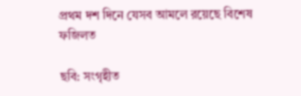প্রথম দশ দিনে যেসব আমলে রয়েছে বিশেষ ফজিলত

ছবি: সংগৃহীত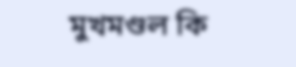মুখমণ্ডল কি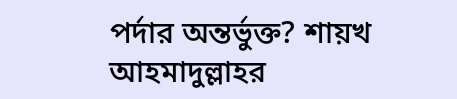পর্দার অন্তর্ভুক্ত? শায়খ আহমাদুল্লাহর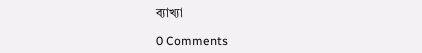ব্যাখ্যা

0 Comments